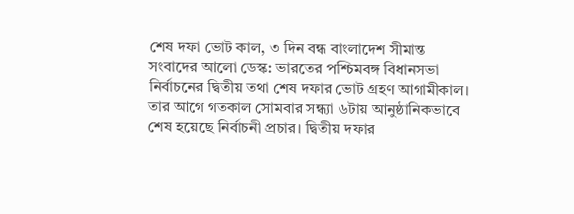শেষ দফা ভোট কাল, ৩ দিন বন্ধ বাংলাদেশ সীমান্ত
সংবাদের আলো ডেস্ক: ভারতের পশ্চিমবঙ্গ বিধানসভা নির্বাচনের দ্বিতীয় তথা শেষ দফার ভোট গ্রহণ আগামীকাল।
তার আগে গতকাল সোমবার সন্ধ্যা ৬টায় আনুষ্ঠানিকভাবে শেষ হয়েছে নির্বাচনী প্রচার। দ্বিতীয় দফার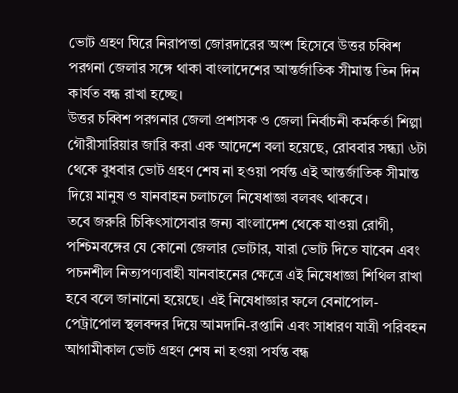ভোট গ্রহণ ঘিরে নিরাপত্তা জোরদারের অংশ হিসেবে উত্তর চব্বিশ পরগনা জেলার সঙ্গে থাকা বাংলাদেশের আন্তর্জাতিক সীমান্ত তিন দিন কার্যত বন্ধ রাখা হচ্ছে।
উত্তর চব্বিশ পরগনার জেলা প্রশাসক ও জেলা নির্বাচনী কর্মকর্তা শিল্পা গৌরীসারিয়ার জারি করা এক আদেশে বলা হয়েছে, রোববার সন্ধ্যা ৬টা থেকে বুধবার ভোট গ্রহণ শেষ না হওয়া পর্যন্ত এই আন্তর্জাতিক সীমান্ত দিয়ে মানুষ ও যানবাহন চলাচলে নিষেধাজ্ঞা বলবৎ থাকবে।
তবে জরুরি চিকিৎসাসেবার জন্য বাংলাদেশ থেকে যাওয়া রোগী, পশ্চিমবঙ্গের যে কোনো জেলার ভোটার, যারা ভোট দিতে যাবেন এবং পচনশীল নিত্যপণ্যবাহী যানবাহনের ক্ষেত্রে এই নিষেধাজ্ঞা শিথিল রাখা হবে বলে জানানো হয়েছে। এই নিষেধাজ্ঞার ফলে বেনাপোল-পেট্রাপোল স্থলবন্দর দিয়ে আমদানি-রপ্তানি এবং সাধারণ যাত্রী পরিবহন আগামীকাল ভোট গ্রহণ শেষ না হওয়া পর্যন্ত বন্ধ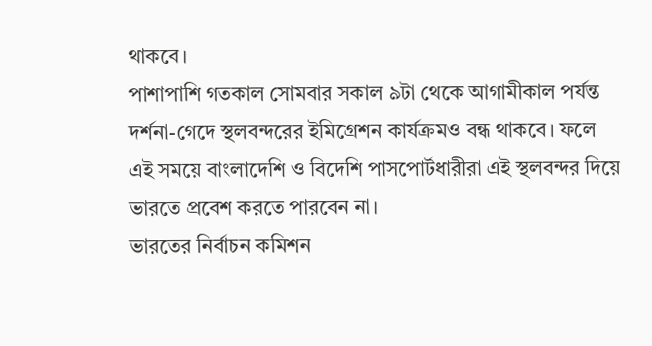থাকবে।
পাশাপাশি গতকাল সোমবার সকাল ৯টা থেকে আগামীকাল পর্যন্ত দর্শনা-গেদে স্থলবন্দরের ইমিগ্রেশন কার্যক্রমও বন্ধ থাকবে। ফলে এই সময়ে বাংলাদেশি ও বিদেশি পাসপোর্টধারীরা এই স্থলবন্দর দিয়ে ভারতে প্রবেশ করতে পারবেন না।
ভারতের নির্বাচন কমিশন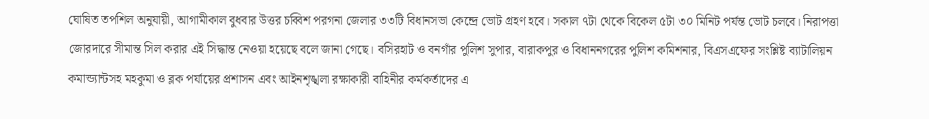ঘোষিত তপশিল অনুযায়ী, আগামীকাল বুধবার উত্তর চব্বিশ পরগনা জেলার ৩৩টি বিধানসভা কেন্দ্রে ভোট গ্রহণ হবে। সকাল ৭টা থেকে বিকেল ৫টা ৩০ মিনিট পর্যন্ত ভোট চলবে। নিরাপত্তা জোরদারে সীমান্ত সিল করার এই সিদ্ধান্ত নেওয়া হয়েছে বলে জানা গেছে। বসিরহাট ও বনগাঁর পুলিশ সুপার, বারাকপুর ও বিধাননগরের পুলিশ কমিশনার, বিএসএফের সংশ্লিষ্ট ব্যাটালিয়ন কমান্ড্যান্টসহ মহকুমা ও ব্লক পর্যায়ের প্রশাসন এবং আইনশৃঙ্খলা রক্ষাকারী বাহিনীর কর্মকর্তাদের এ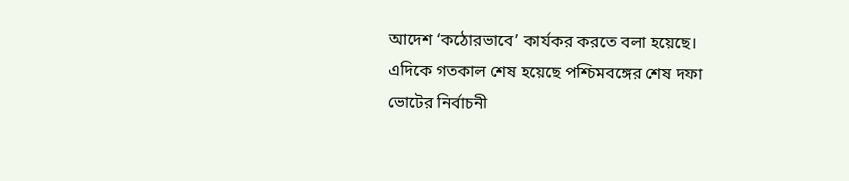আদেশ ‘কঠোরভাবে’ কার্যকর করতে বলা হয়েছে।
এদিকে গতকাল শেষ হয়েছে পশ্চিমবঙ্গের শেষ দফা ভোটের নির্বাচনী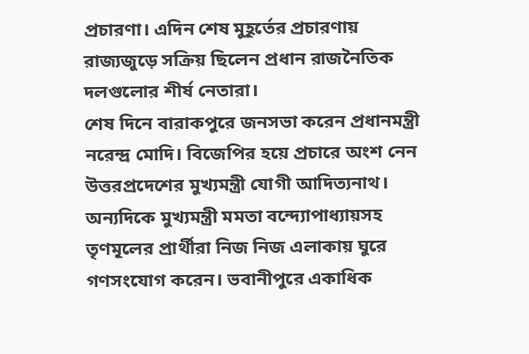প্রচারণা। এদিন শেষ মুহূর্তের প্রচারণায় রাজ্যজুড়ে সক্রিয় ছিলেন প্রধান রাজনৈতিক দলগুলোর শীর্ষ নেতারা।
শেষ দিনে বারাকপুরে জনসভা করেন প্রধানমন্ত্রী নরেন্দ্র মোদি। বিজেপির হয়ে প্রচারে অংশ নেন উত্তরপ্রদেশের মুখ্যমন্ত্রী যোগী আদিত্যনাথ। অন্যদিকে মুখ্যমন্ত্রী মমতা বন্দ্যোপাধ্যায়সহ তৃণমূলের প্রার্থীরা নিজ নিজ এলাকায় ঘুরে গণসংযোগ করেন। ভবানীপুরে একাধিক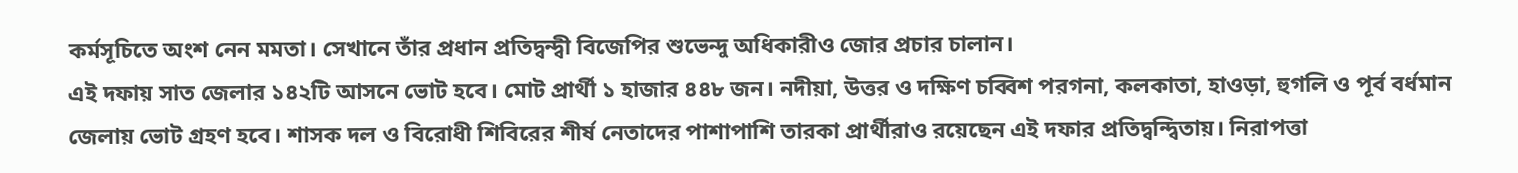কর্মসূচিতে অংশ নেন মমতা। সেখানে তাঁর প্রধান প্রতিদ্বন্দ্বী বিজেপির শুভেন্দু অধিকারীও জোর প্রচার চালান।
এই দফায় সাত জেলার ১৪২টি আসনে ভোট হবে। মোট প্রার্থী ১ হাজার ৪৪৮ জন। নদীয়া, উত্তর ও দক্ষিণ চব্বিশ পরগনা, কলকাতা, হাওড়া, হুগলি ও পূর্ব বর্ধমান জেলায় ভোট গ্রহণ হবে। শাসক দল ও বিরোধী শিবিরের শীর্ষ নেতাদের পাশাপাশি তারকা প্রার্থীরাও রয়েছেন এই দফার প্রতিদ্বন্দ্বিতায়। নিরাপত্তা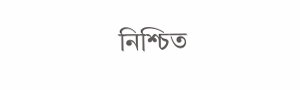নিশ্চিত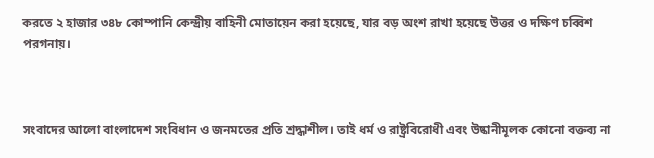করতে ২ হাজার ৩৪৮ কোম্পানি কেন্দ্রীয় বাহিনী মোতায়েন করা হয়েছে, যার বড় অংশ রাখা হয়েছে উত্তর ও দক্ষিণ চব্বিশ পরগনায়।



সংবাদের আলো বাংলাদেশ সংবিধান ও জনমতের প্রতি শ্রদ্ধাশীল। তাই ধর্ম ও রাষ্ট্রবিরোধী এবং উষ্কানীমূলক কোনো বক্তব্য না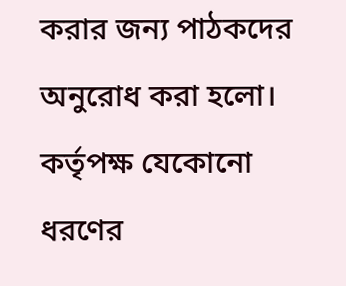করার জন্য পাঠকদের অনুরোধ করা হলো। কর্তৃপক্ষ যেকোনো ধরণের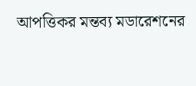আপত্তিকর মন্তব্য মডারেশনের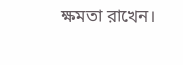ক্ষমতা রাখেন।